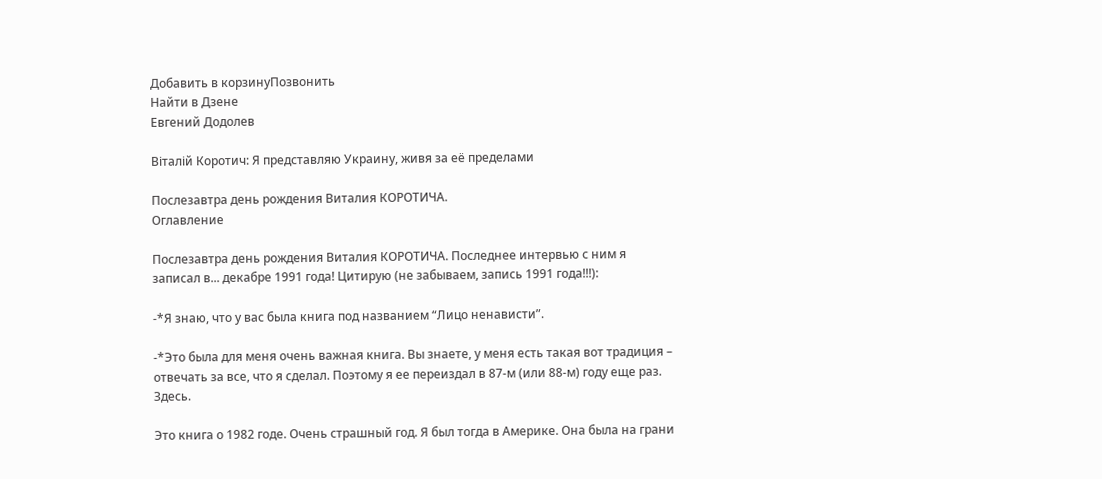Добавить в корзинуПозвонить
Найти в Дзене
Евгений Додолев

Віталій Коротич: Я представляю Украину, живя за её пределами

Послезавтра день рождения Виталия КОРОТИЧА.
Оглавление

Послезавтра день рождения Виталия КОРОТИЧА. Последнее интервью с ним я записал в... декабре 1991 года! Цитирую (не забываем, запись 1991 года!!!):

-*Я знаю, что у вас была книга под названием “Лицо ненависти”.

-*Это была для меня очень важная книга. Вы знаете, у меня есть такая вот традиция – отвечать за все, что я сделал. Поэтому я ее переиздал в 87-м (или 88-м) году еще раз. Здесь.

Это книга о 1982 годе. Очень страшный год. Я был тогда в Америке. Она была на грани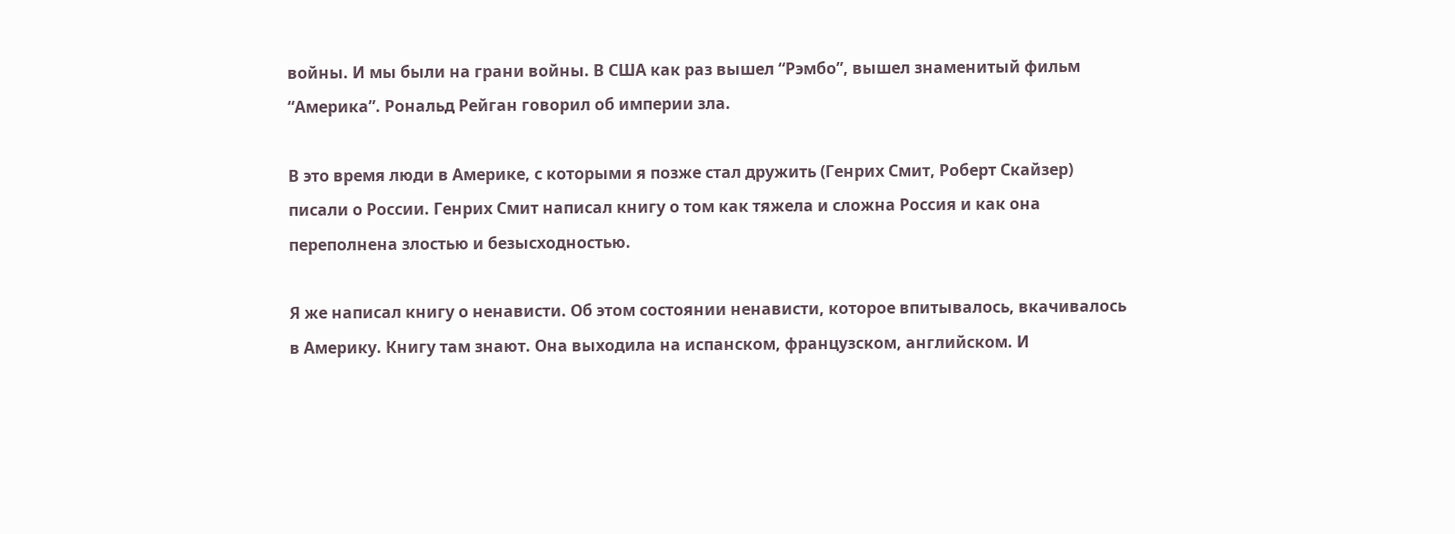войны. И мы были на грани войны. В США как раз вышел “Рэмбо”, вышел знаменитый фильм “Америка”. Рональд Рейган говорил об империи зла.

В это время люди в Америке, с которыми я позже стал дружить (Генрих Смит, Роберт Скайзер) писали о России. Генрих Смит написал книгу о том как тяжела и сложна Россия и как она переполнена злостью и безысходностью.

Я же написал книгу о ненависти. Об этом состоянии ненависти, которое впитывалось, вкачивалось в Америку. Книгу там знают. Она выходила на испанском, французском, английском. И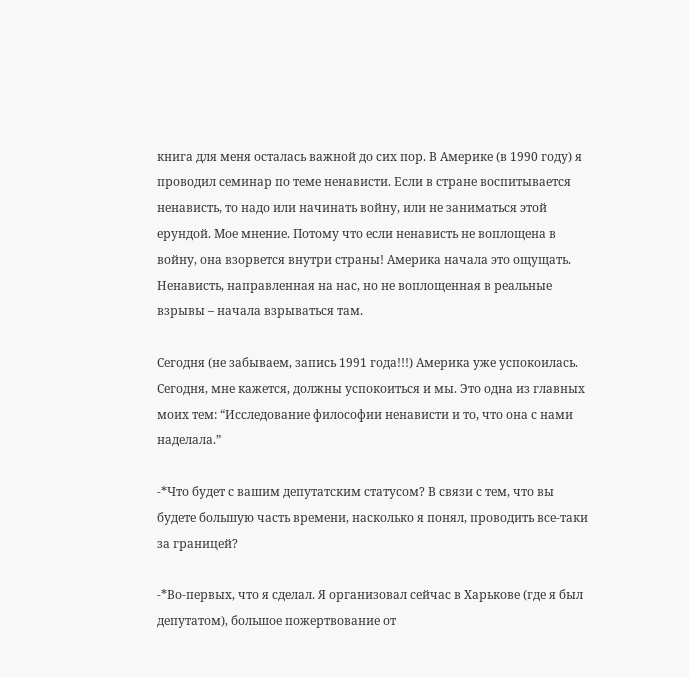книга для меня осталась важной до сих пор. В Америке (в 1990 году) я проводил семинар по теме ненависти. Если в стране воспитывается ненависть, то надо или начинать войну, или не заниматься этой ерундой. Мое мнение. Потому что если ненависть не воплощена в войну, она взорвется внутри страны! Америка начала это ощущать. Ненависть, направленная на нас, но не воплощенная в реальные взрывы – начала взрываться там.

Сегодня (не забываем, запись 1991 года!!!) Америка уже успокоилась. Сегодня, мне кажется, должны успокоиться и мы. Это одна из главных моих тем: “Исследование философии ненависти и то, что она с нами наделала.”

-*Что будет с вашим депутатским статусом? В связи с тем, что вы будете большую часть времени, насколько я понял, проводить все-таки за границей?

-*Во-первых, что я сделал. Я организовал сейчас в Харькове (где я был депутатом), большое пожертвование от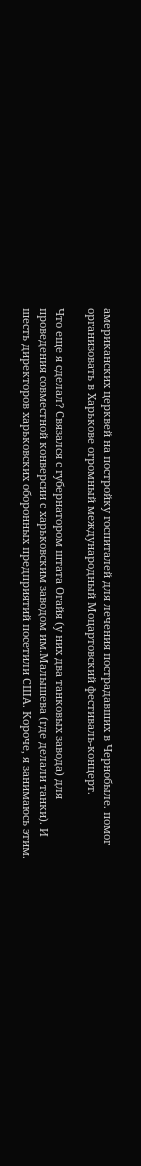американских церквей на постройку госпиталей для лечения пострадавших в Чернобыле. помог организовать в Харькове огромный международный Моцартовский фестиваль-концерт.

Что еще я сделал? Связался с губернатором штата Огайя (у них два танковых завода) для проведения совместной конверсии с харьковским заводом им.Малышева (где делали танки). И шесть директоров харьковских оборонных предприятий посетили США. Короче, я занимаюсь этим.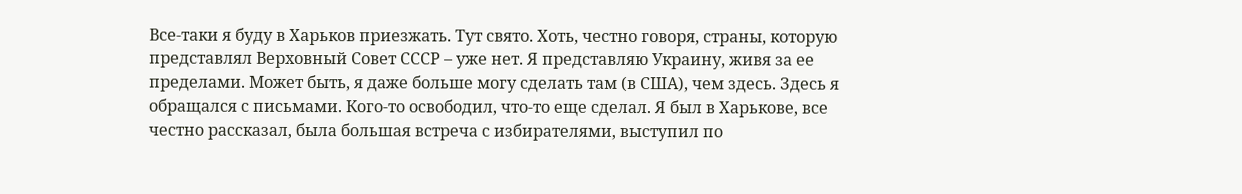Все-таки я буду в Харьков приезжать. Тут свято. Хоть, честно говоря, страны, которую представлял Верховный Совет СССР – уже нет. Я представляю Украину, живя за ее пределами. Может быть, я даже больше могу сделать там (в США), чем здесь. Здесь я обращался с письмами. Кого-то освободил, что-то еще сделал. Я был в Харькове, все честно рассказал, была большая встреча с избирателями, выступил по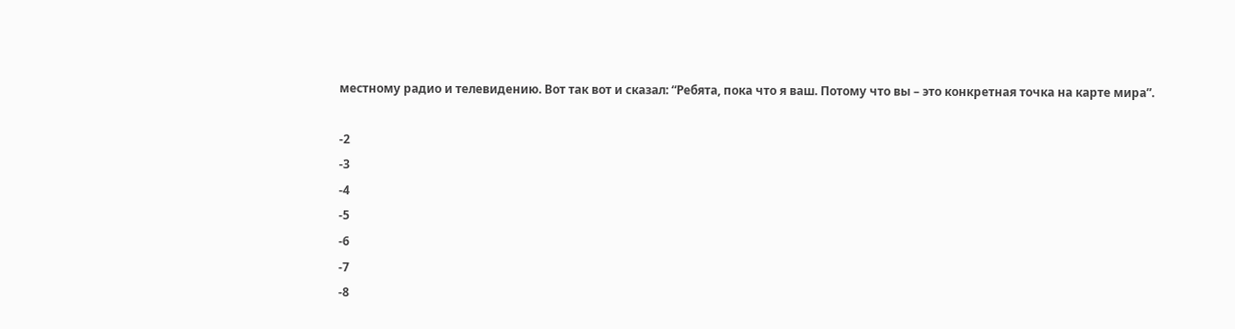местному радио и телевидению. Вот так вот и сказал: “Ребята, пока что я ваш. Потому что вы – это конкретная точка на карте мира”.

-2
-3
-4
-5
-6
-7
-8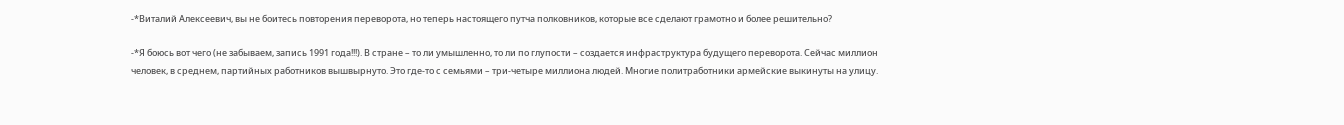-*Виталий Алексеевич, вы не боитесь повторения переворота, но теперь настоящего путча полковников, которые все сделают грамотно и более решительно?

-*Я боюсь вот чего (не забываем, запись 1991 года!!!). В стране – то ли умышленно, то ли по глупости – создается инфраструктура будущего переворота. Сейчас миллион человек, в среднем, партийных работников вышвырнуто. Это где-то с семьями – три-четыре миллиона людей. Многие политработники армейские выкинуты на улицу.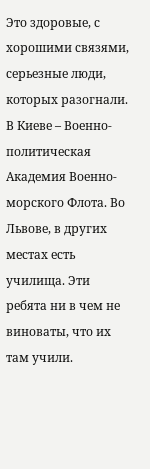Это здоровые, с хорошими связями, серьезные люди, которых разогнали. В Киеве – Военно-политическая Академия Военно-морского Флота. Во Львове, в других местах есть училища. Эти ребята ни в чем не виноваты, что их там учили.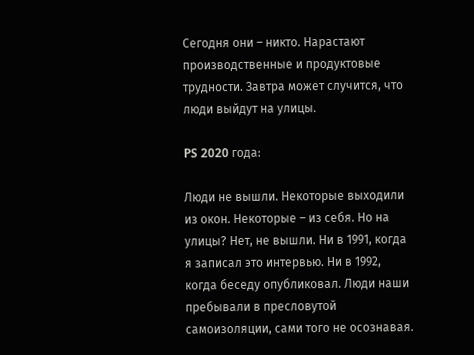Сегодня они – никто. Нарастают производственные и продуктовые трудности. Завтра может случится, что люди выйдут на улицы.

PS 2020 года:

Люди не вышли. Некоторые выходили из окон. Некоторые – из себя. Но на улицы? Нет, не вышли. Ни в 1991, когда я записал это интервью. Ни в 1992, когда беседу опубликовал. Люди наши пребывали в пресловутой самоизоляции, сами того не осознавая.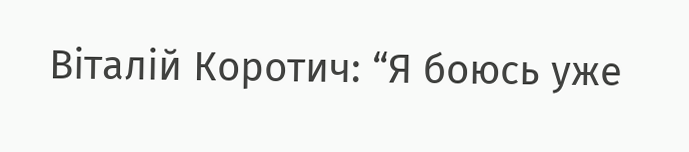Віталій Коротич: “Я боюсь уже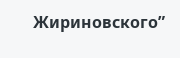Жириновского”